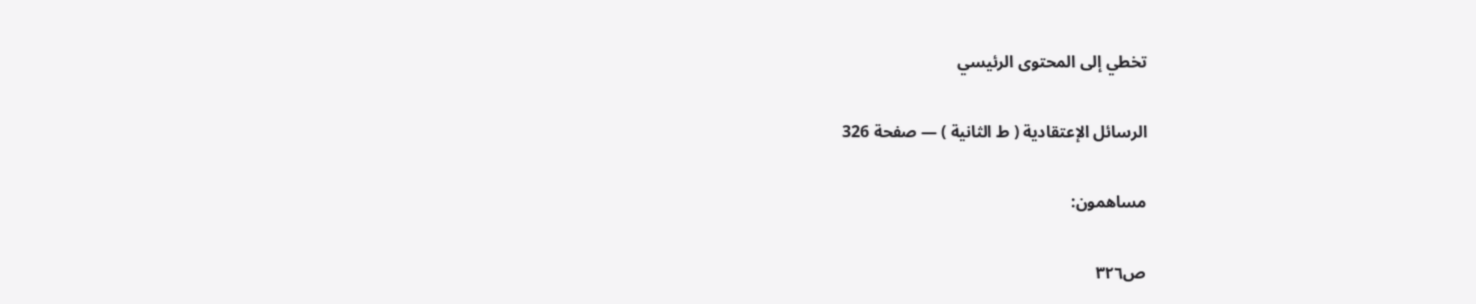تخطي إلى المحتوى الرئيسي

الرسائل الإعتقادية ( ط الثانية ) — صفحة 326

مساهمون:

ص٣٢٦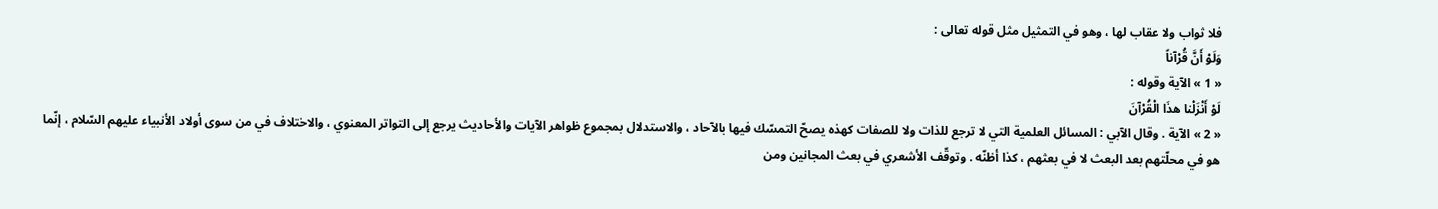فلا ثواب ولا عقاب لها ، وهو في التمثيل مثل قوله تعالى :
وَلَوْ أَنَّ قُرْآناً
« 1 » الآية وقوله :
لَوْ أَنْزَلْنا هذَا الْقُرْآنَ
« 2 » الآية . وقال الآبي : المسائل العلمية التي لا ترجع للذات ولا للصفات كهذه يصحّ التمسّك فيها بالآحاد ، والاستدلال بمجموع ظواهر الآيات والأحاديث يرجع إلى التواتر المعنوي ، والاختلاف في من سوى أولاد الأنبياء عليهم السّلام ، إنّما هو في محلّتهم بعد البعث لا في بعثهم ، كذا أظنّه . وتوقّف الأشعري في بعث المجانين ومن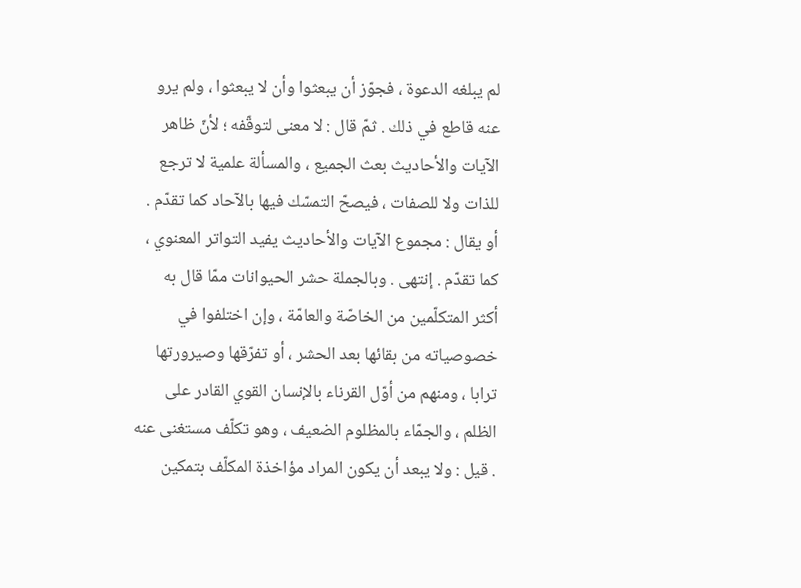لم يبلغه الدعوة ، فجوّز أن يبعثوا وأن لا يبعثوا ، ولم يرو عنه قاطع في ذلك . ثمّ قال : لا معنى لتوقّفه ؛ لأنّ ظاهر الآيات والأحاديث بعث الجميع ، والمسألة علمية لا ترجع للذات ولا للصفات ، فيصحّ التمسّك فيها بالآحاد كما تقدّم . أو يقال : مجموع الآيات والأحاديث يفيد التواتر المعنوي ، كما تقدّم . إنتهى . وبالجملة حشر الحيوانات ممّا قال به أكثر المتكلّمين من الخاصّة والعامّة ، وإن اختلفوا في خصوصياته من بقائها بعد الحشر ، أو تفرّقها وصيرورتها ترابا ، ومنهم من أوّل القرناء بالإنسان القوي القادر على الظلم ، والجمّاء بالمظلوم الضعيف ، وهو تكلّف مستغنى عنه . قيل : ولا يبعد أن يكون المراد مؤاخذة المكلّف بتمكين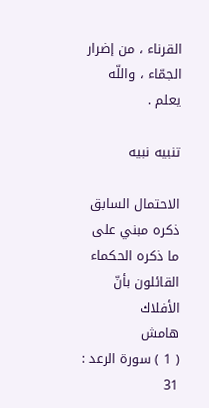القرناء ، من إضرار الجمّاء ، واللّه يعلم .

تنبيه نبيه

الاحتمال السابق ذكره مبني على ما ذكره الحكماء القائلون بأنّ الأفلاك
هامش
( 1 ) سورة الرعد : 31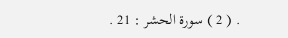. ( 2 ) سورة الحشر : 21 .